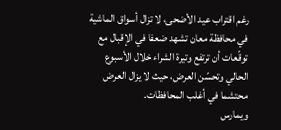رغم اقتراب عيد الأضحى، لا تزال أسواق الماشية في محافظة معان تشهد ضعفا في الإقبال مع توقّعات أن ترتفع وتيرة الشراء خلال الأسبوع الحالي وتحسّن العرض، حيث لا يزال العرض محتشما في أغلب المحافظات.
ويمارس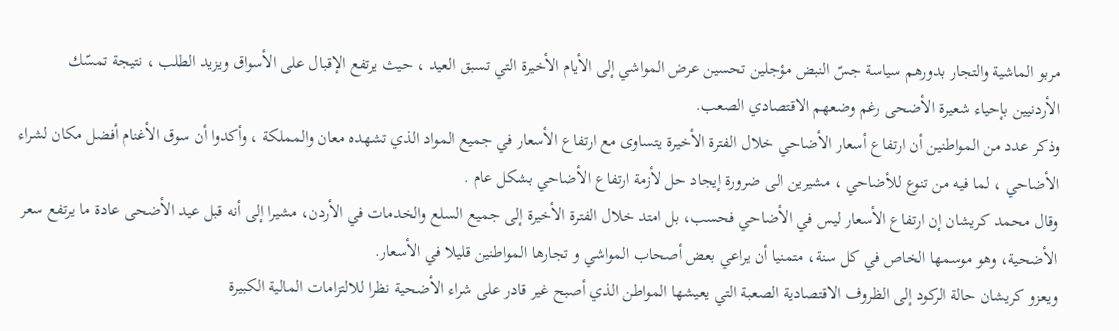مربو الماشية والتجار بدورهم سياسة جسّ النبض مؤجلين تحسين عرض المواشي إلى الأيام الأخيرة التي تسبق العيد ، حيث يرتفع الإقبال على الأسواق ويزيد الطلب ، نتيجة تمسّك الأردنيين بإحياء شعيرة الأضحى رغم وضعهم الاقتصادي الصعب.
وذكر عدد من المواطنين أن ارتفاع أسعار الأضاحي خلال الفترة الأخيرة يتساوى مع ارتفاع الأسعار في جميع المواد الذي تشهده معان والمملكة ، وأكدوا أن سوق الأغنام أفضل مكان لشراء الأضاحي ، لما فيه من تنوع للأضاحي ، مشيرين الى ضرورة إيجاد حل لأزمة ارتفاع الأضاحي بشكل عام .
وقال محمد كريشان إن ارتفاع الأسعار ليس في الأضاحي فحسب، بل امتد خلال الفترة الأخيرة إلى جميع السلع والخدمات في الأردن، مشيرا إلى أنه قبل عيد الأضحى عادة ما يرتفع سعر الأضحية، وهو موسمها الخاص في كل سنة، متمنيا أن يراعي بعض أصحاب المواشي و تجارها المواطنين قليلا في الأسعار.
ويعزو كريشان حالة الركود إلى الظروف الاقتصادية الصعبة التي يعيشها المواطن الذي أصبح غير قادر على شراء الأضحية نظرا للالتزامات المالية الكبيرة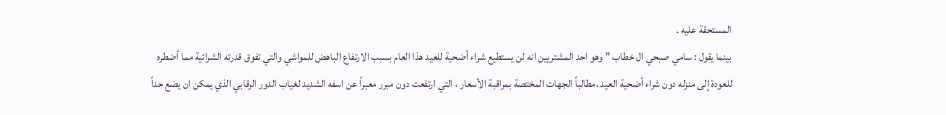المستحقة عليه .
بينما يقول : سامي صبحي ال خطاب ” وهو احد المشتريين انه لن يستطيع شراء أضحية للعيد هذا العام بسبب الارتفاع الباهض للمواشي والتي تفوق قدرته الشرائية مما أضطره للعودة إلى منزله دون شراء أضحية العيد ،مطالباً الجهات المختصة بمراقبة الأسعار ، التي ارتفعت دون مبرر معبراً عن اسفه الشديد لغياب الدور الرقابي الذي يمكن ان يضع حداً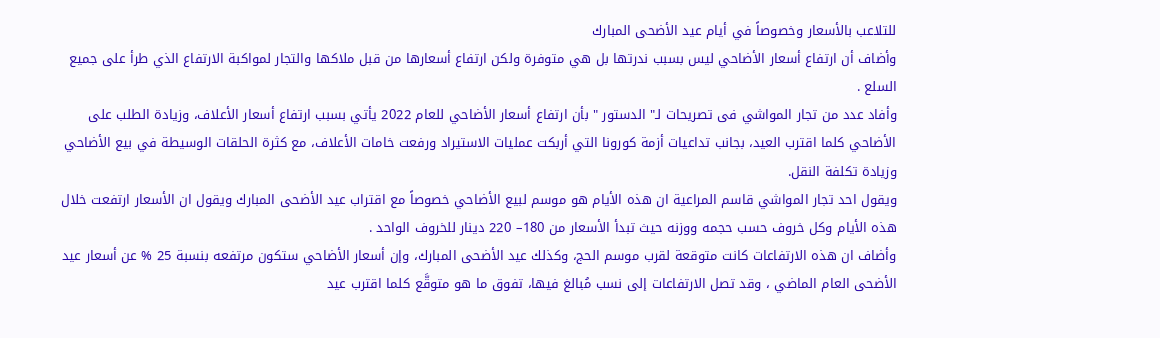للتلاعب بالأسعار وخصوصاً في أيام عيد الأضحى المبارك
وأضاف أن ارتفاع أسعار الأضاحي ليس بسبب ندرتها بل هي متوفرة ولكن ارتفاع أسعارها من قبل ملاكها والتجار لمواكبة الارتفاع الذي طرأ على جميع السلع .
وأفاد عدد من تجار المواشي فى تصريحات لـ" الدستور " بأن ارتفاع أسعار الأضاحي للعام 2022 يأتي بسبب ارتفاع أسعار الأعلاف، وزيادة الطلب على الأضاحي كلما اقترب العيد، بجانب تداعيات أزمة كورونا التي أربكت عمليات الاستيراد ورفعت خامات الأعلاف، مع كثرة الحلقات الوسيطة في بيع الأضاحي وزيادة تكلفة النقل.
ويقول احد تجار المواشي قاسم المراعية ان هذه الأيام هو موسم لبيع الأضاحي خصوصاً مع اقتراب عيد الأضحى المبارك ويقول ان الأسعار ارتفعت خلال هذه الأيام وكل خروف حسب حجمه ووزنه حيث تبدأ الأسعار من 180– 220 دينار للخروف الواحد .
وأضاف ان هذه الارتفاعات كانت متوقعة لقرب موسم الحج، وكذلك عيد الأضحى المبارك، وإن أسعار الأضاحي ستكون مرتفعه بنسبة 25 % عن أسعار عيد الأضحى العام الماضي ، وقد تصل الارتفاعات إلى نسب مُبالغ فيها، تفوق ما هو متوقَّع كلما اقترب عيد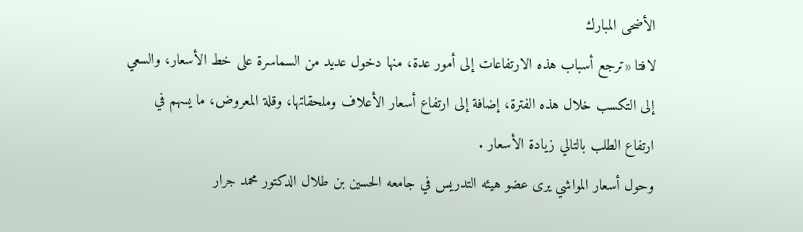الأضحى المبارك
لافتا «ترجع أسباب هذه الارتفاعات إلى أمور عدة، منها دخول عديد من السماسرة على خط الأسعار، والسعي إلى التكسب خلال هذه الفترة، إضافة إلى ارتفاع أسعار الأعلاف وملحقاتها، وقلة المعروض، ما يسهم في ارتفاع الطلب بالتالي زيادة الأسعار .
وحول أسعار المواشي يرى عضو هيئه التدريس في جامعه الحسين بن طلال الدكتور محمد جرار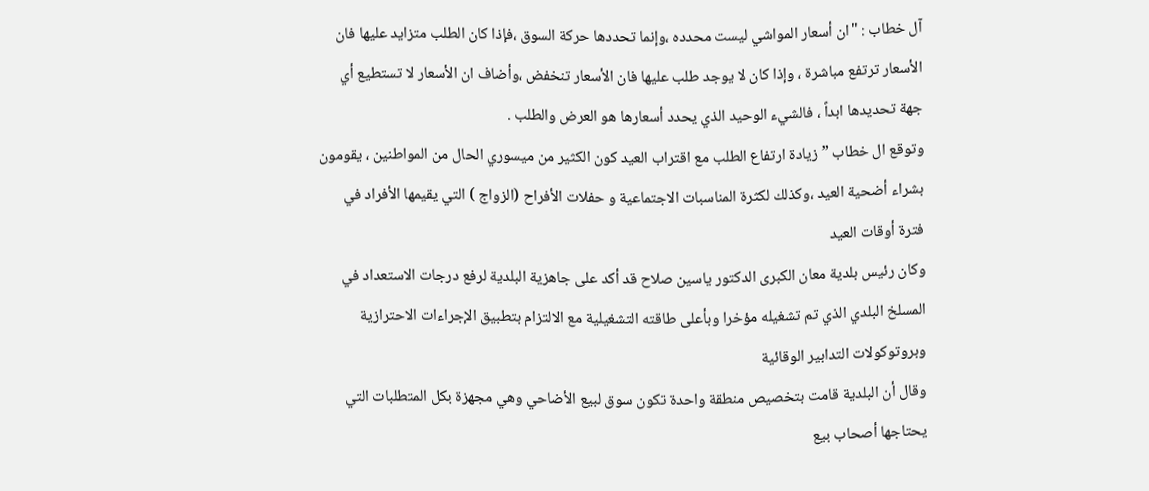آل خطاب : "ان أسعار المواشي ليست محدده ،وإنما تحددها حركة السوق ،فإذا كان الطلب متزايد عليها فان الأسعار ترتفع مباشرة ، وإذا كان لا يوجد طلب عليها فان الأسعار تنخفض ،وأضاف ان الأسعار لا تستطيع أي جهة تحديدها ابداً ، فالشيء الوحيد الذي يحدد أسعارها هو العرض والطلب .
وتوقع ال خطاب ” زيادة ارتفاع الطلب مع اقتراب العيد كون الكثير من ميسوري الحال من المواطنين ، يقومون بشراء أضحية العيد ،وكذلك لكثرة المناسبات الاجتماعية و حفلات الأفراح (الزواج ) التي يقيمها الأفراد في فترة أوقات العيد
وكان رئيس بلدية معان الكبرى الدكتور ياسين صلاح قد أكد على جاهزية البلدية لرفع درجات الاستعداد في المسلخ البلدي الذي تم تشغيله مؤخرا وبأعلى طاقته التشغيلية مع الالتزام بتطبيق الإجراءات الاحترازية وبروتوكولات التدابير الوقائية
وقال أن البلدية قامت بتخصيص منطقة واحدة تكون سوق لبيع الأضاحي وهي مجهزة بكل المتطلبات التي يحتاجها أصحاب بيع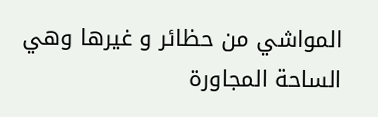المواشي من حظائر و غيرها وهي الساحة المجاورة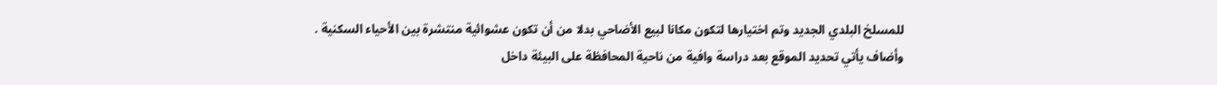للمسلخ البلدي الجديد وتم اختيارها لتكون مكانا لبيع الأضاحي بدلا من أن تكون عشوائية منتشرة بين الأحياء السكنية .
وأضاف يأتي تحديد الموقع بعد دراسة وافية من ناحية المحافظة على البيئة داخل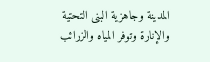المدينة وجاهزية البنى التحتية والإنارة وتوفر المياه والزرائب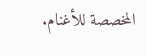المخصصة للأغنام.